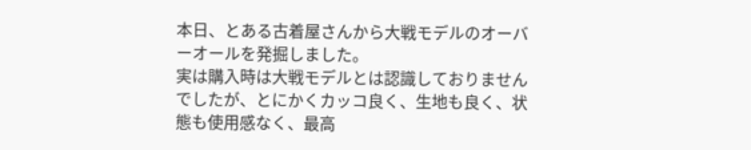本日、とある古着屋さんから大戦モデルのオーバーオールを発掘しました。
実は購入時は大戦モデルとは認識しておりませんでしたが、とにかくカッコ良く、生地も良く、状態も使用感なく、最高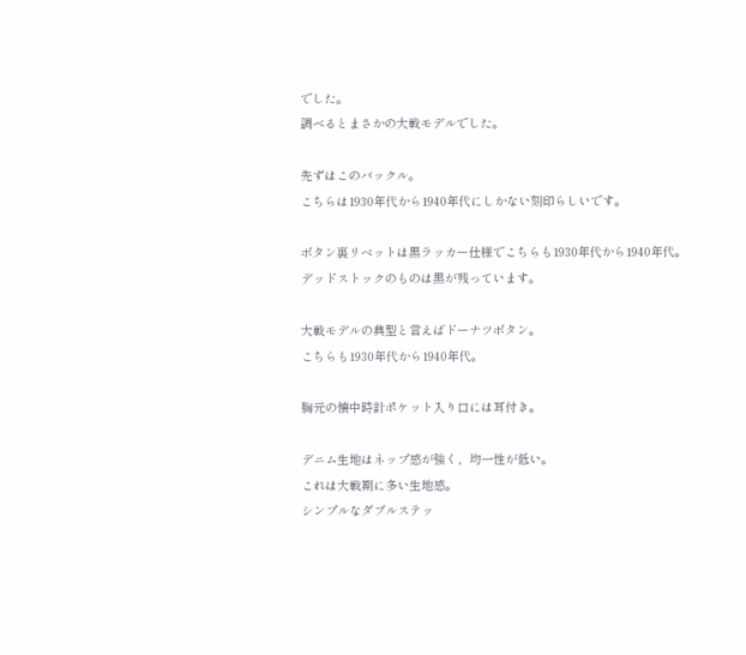でした。
調べるとまさかの大戦モデルでした。

先ずはこのバックル。
こちらは1930年代から1940年代にしかない刻印らしいです。

ボタン裏リベットは黒ラッカー仕様でこちらも1930年代から1940年代。
デッドストックのものは黒が残っています。

大戦モデルの典型と言えばドーナツボタン。
こちらも1930年代から1940年代。

胸元の懐中時計ポケット入り口には耳付き。

デニム生地はネップ感が強く、均一性が低い。
これは大戦期に多い生地感。
シンプルなダブルステッ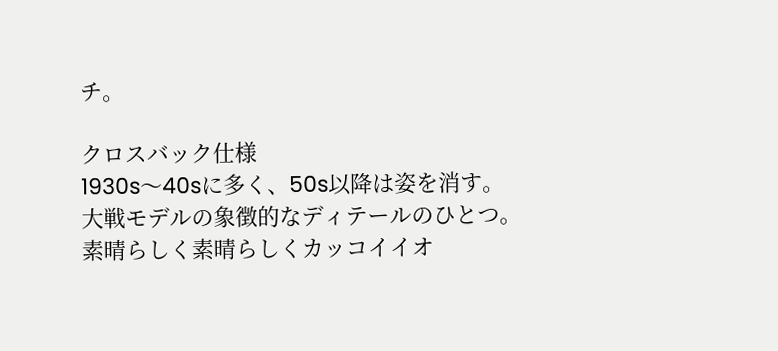チ。

クロスバック仕様
1930s〜40sに多く、50s以降は姿を消す。
大戦モデルの象徴的なディテールのひとつ。
素晴らしく素晴らしくカッコイイオ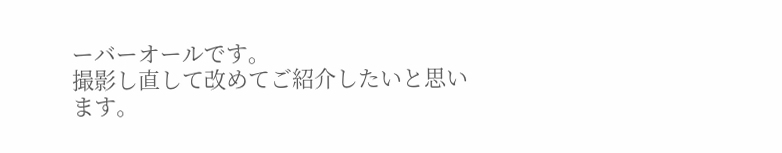ーバーオールです。
撮影し直して改めてご紹介したいと思います。